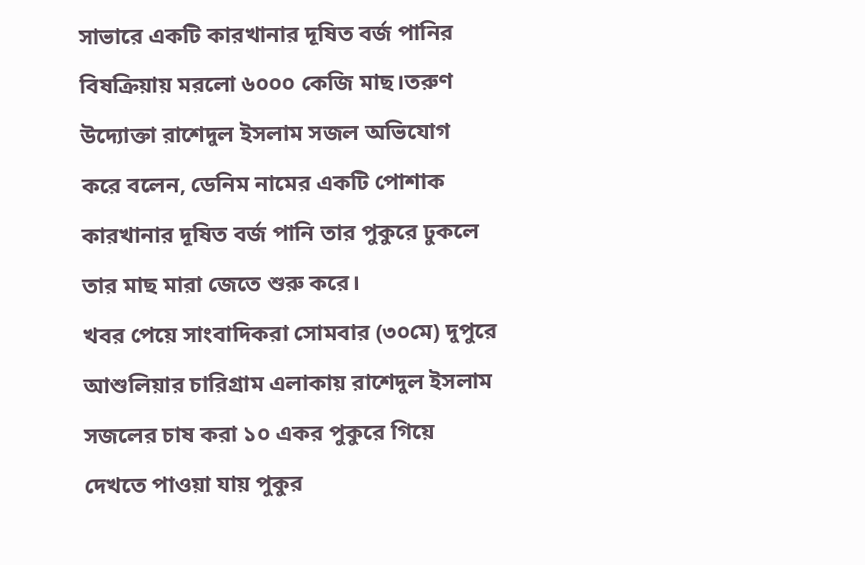সাভারে একটি কারখানার দূষিত বর্জ পানির বিষক্রিয়ায় মরলো ৬০০০ কেজি মাছ।তরুণ উদ্যোক্তা রাশেদুল ইসলাম সজল অভিযোগ করে বলেন, ডেনিম নামের একটি পোশাক কারখানার দূষিত বর্জ পানি তার পুকুরে ঢুকলে তার মাছ মারা জেতে শুরু করে।
খবর পেয়ে সাংবাদিকরা সোমবার (৩০মে) দুপুরে আশুলিয়ার চারিগ্রাম এলাকায় রাশেদুল ইসলাম সজলের চাষ করা ১০ একর পুকুরে গিয়ে দেখতে পাওয়া যায় পুকুর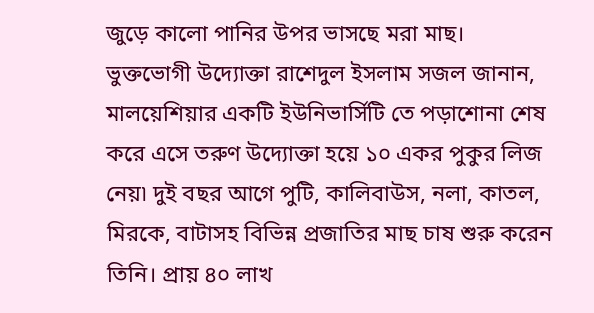জুড়ে কালো পানির উপর ভাসছে মরা মাছ।
ভুক্তভোগী উদ্যোক্তা রাশেদুল ইসলাম সজল জানান, মালয়েশিয়ার একটি ইউনিভার্সিটি তে পড়াশোনা শেষ করে এসে তরুণ উদ্যোক্তা হয়ে ১০ একর পুকুর লিজ নেয়৷ দুই বছর আগে পুটি, কালিবাউস, নলা, কাতল, মিরকে, বাটাসহ বিভিন্ন প্রজাতির মাছ চাষ শুরু করেন তিনি। প্রায় ৪০ লাখ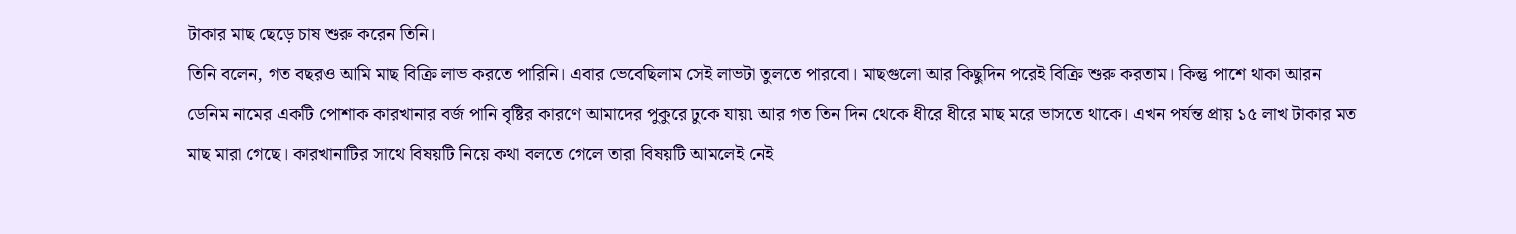টাকার মাছ ছেড়ে চাষ শুরু করেন তিনি।
তিনি বলেন, গত বছরও আমি মাছ বিক্রি লাভ করতে পারিনি। এবার ভেবেছিলাম সেই লাভটা তুলতে পারবো। মাছগুলো আর কিছুদিন পরেই বিক্রি শুরু করতাম। কিন্তু পাশে থাকা আরন ডেনিম নামের একটি পোশাক কারখানার বর্জ পানি বৃষ্টির কারণে আমাদের পুকুরে ঢুকে যায়৷ আর গত তিন দিন থেকে ধীরে ধীরে মাছ মরে ভাসতে থাকে। এখন পর্যন্ত প্রায় ১৫ লাখ টাকার মত মাছ মারা গেছে। কারখানাটির সাথে বিষয়টি নিয়ে কথা বলতে গেলে তারা বিষয়টি আমলেই নেই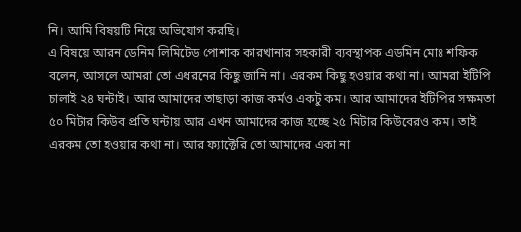নি। আমি বিষয়টি নিয়ে অভিযোগ করছি।
এ বিষয়ে আরন ডেনিম লিমিটেড পোশাক কারখানার সহকারী ব্যবস্থাপক এডমিন মোঃ শফিক বলেন, আসলে আমরা তো এধরনের কিছু জানি না। এরকম কিছু হওয়ার কথা না। আমরা ইটিপি চালাই ২৪ ঘন্টাই। আর আমাদের তাছাড়া কাজ কর্মও একটু কম। আর আমাদের ইটিপির সক্ষমতা ৫০ মিটার কিউব প্রতি ঘন্টায় আর এখন আমাদের কাজ হচ্ছে ২৫ মিটার কিউবেরও কম। তাই এরকম তো হওয়ার কথা না। আর ফ্যাক্টেরি তো আমাদের একা না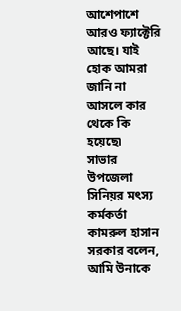আশেপাশে আরও ফ্যাক্টেরি আছে। যাই হোক আমরা জানি না আসলে কার থেকে কি হয়েছে৷
সাভার উপজেলা সিনিয়র মৎস্য কর্মকর্তা কামরুল হাসান সরকার বলেন, আমি উনাকে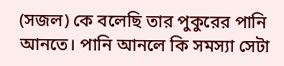(সজল) কে বলেছি তার পুকুরের পানি আনতে। পানি আনলে কি সমস্যা সেটা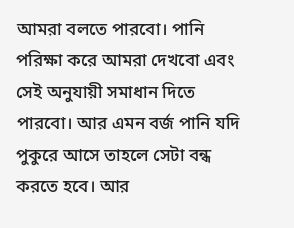আমরা বলতে পারবো। পানি পরিক্ষা করে আমরা দেখবো এবং সেই অনুযায়ী সমাধান দিতে পারবো। আর এমন বর্জ পানি যদি পুকুরে আসে তাহলে সেটা বন্ধ করতে হবে। আর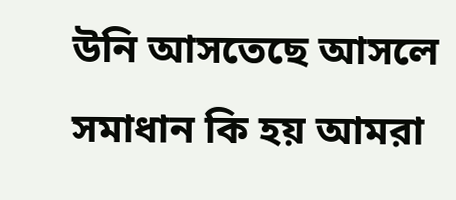উনি আসতেছে আসলে সমাধান কি হয় আমরা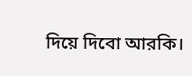দিয়ে দিবো আরকি।